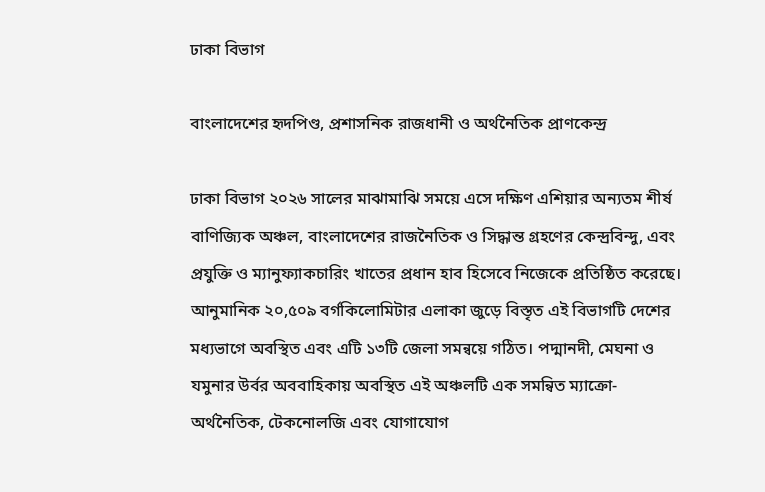ঢাকা বিভাগ

বাংলাদেশের হৃদপিণ্ড, প্রশাসনিক রাজধানী ও অর্থনৈতিক প্রাণকেন্দ্র

ঢাকা বিভাগ ২০২৬ সালের মাঝামাঝি সময়ে এসে দক্ষিণ এশিয়ার অন্যতম শীর্ষ বাণিজ্যিক অঞ্চল, বাংলাদেশের রাজনৈতিক ও সিদ্ধান্ত গ্রহণের কেন্দ্রবিন্দু, এবং প্রযুক্তি ও ম্যানুফ্যাকচারিং খাতের প্রধান হাব হিসেবে নিজেকে প্রতিষ্ঠিত করেছে। আনুমানিক ২০,৫০৯ বর্গকিলোমিটার এলাকা জুড়ে বিস্তৃত এই বিভাগটি দেশের মধ্যভাগে অবস্থিত এবং এটি ১৩টি জেলা সমন্বয়ে গঠিত। পদ্মানদী, মেঘনা ও যমুনার উর্বর অববাহিকায় অবস্থিত এই অঞ্চলটি এক সমন্বিত ম্যাক্রো-অর্থনৈতিক, টেকনোলজি এবং যোগাযোগ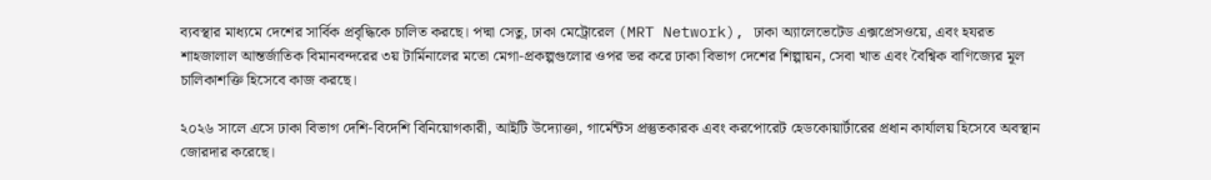ব্যবস্থার মাধ্যমে দেশের সার্বিক প্রবৃদ্ধিকে চালিত করছে। পদ্মা সেতু, ঢাকা মেট্রোরেল (MRT Network), ঢাকা অ্যালেভেটেড এক্সপ্রেসওয়ে, এবং হযরত শাহজালাল আন্তর্জাতিক বিমানবন্দরের ৩য় টার্মিনালের মতো মেগা-প্রকল্পগুলোর ওপর ভর করে ঢাকা বিভাগ দেশের শিল্পায়ন, সেবা খাত এবং বৈশ্বিক বাণিজ্যের মূল চালিকাশক্তি হিসেবে কাজ করছে।

২০২৬ সালে এসে ঢাকা বিভাগ দেশি-বিদেশি বিনিয়োগকারী, আইটি উদ্যোক্তা, গার্মেন্টস প্রস্তুতকারক এবং করপোরেট হেডকোয়ার্টারের প্রধান কার্যালয় হিসেবে অবস্থান জোরদার করেছে।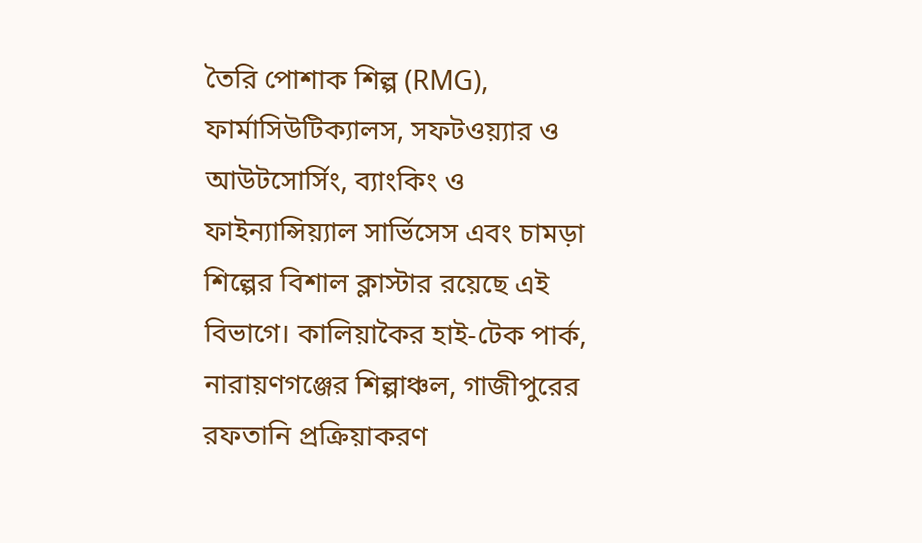তৈরি পোশাক শিল্প (RMG), ফার্মাসিউটিক্যালস, সফটওয়্যার ও আউটসোর্সিং, ব্যাংকিং ও ফাইন্যান্সিয়্যাল সার্ভিসেস এবং চামড়া শিল্পের বিশাল ক্লাস্টার রয়েছে এই বিভাগে। কালিয়াকৈর হাই-টেক পার্ক, নারায়ণগঞ্জের শিল্পাঞ্চল, গাজীপুরের রফতানি প্রক্রিয়াকরণ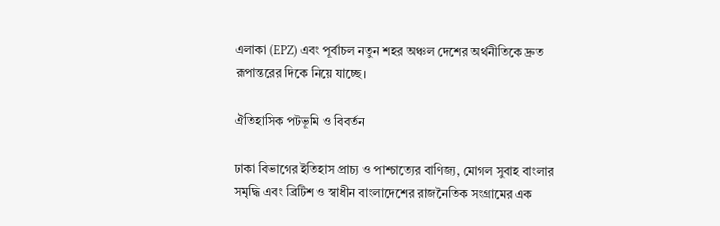এলাকা (EPZ) এবং পূর্বাচল নতুন শহর অঞ্চল দেশের অর্থনীতিকে দ্রুত রূপান্তরের দিকে নিয়ে যাচ্ছে।

ঐতিহাসিক পটভূমি ও বিবর্তন

ঢাকা বিভাগের ইতিহাস প্রাচ্য ও পাশ্চাত্যের বাণিজ্য, মোগল সুবাহ বাংলার সমৃদ্ধি এবং ব্রিটিশ ও স্বাধীন বাংলাদেশের রাজনৈতিক সংগ্রামের এক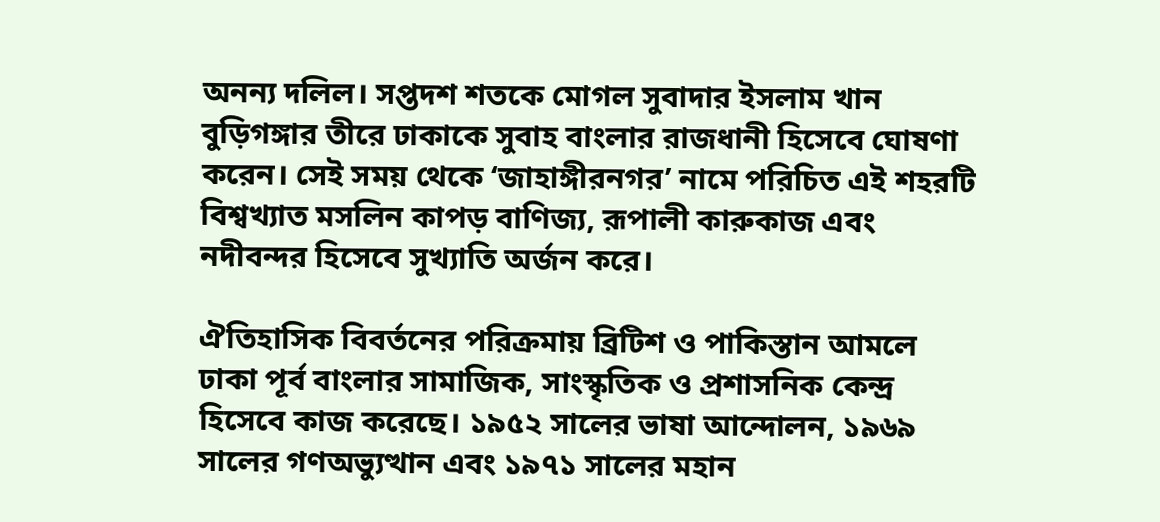অনন্য দলিল। সপ্তদশ শতকে মোগল সুবাদার ইসলাম খান বুড়িগঙ্গার তীরে ঢাকাকে সুবাহ বাংলার রাজধানী হিসেবে ঘোষণা করেন। সেই সময় থেকে ‘জাহাঙ্গীরনগর’ নামে পরিচিত এই শহরটি বিশ্বখ্যাত মসলিন কাপড় বাণিজ্য, রূপালী কারুকাজ এবং নদীবন্দর হিসেবে সুখ্যাতি অর্জন করে।

ঐতিহাসিক বিবর্তনের পরিক্রমায় ব্রিটিশ ও পাকিস্তান আমলে ঢাকা পূর্ব বাংলার সামাজিক, সাংস্কৃতিক ও প্রশাসনিক কেন্দ্র হিসেবে কাজ করেছে। ১৯৫২ সালের ভাষা আন্দোলন, ১৯৬৯ সালের গণঅভ্যুত্থান এবং ১৯৭১ সালের মহান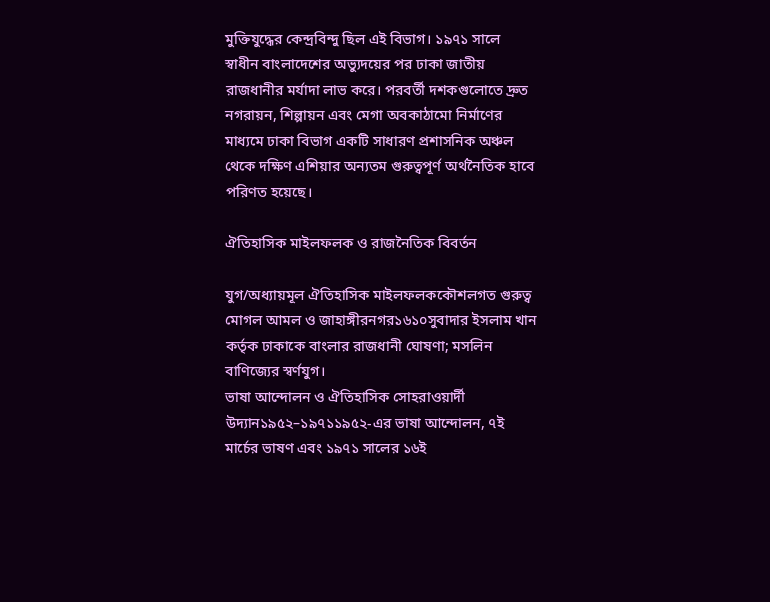মুক্তিযুদ্ধের কেন্দ্রবিন্দু ছিল এই বিভাগ। ১৯৭১ সালে স্বাধীন বাংলাদেশের অভ্যুদয়ের পর ঢাকা জাতীয় রাজধানীর মর্যাদা লাভ করে। পরবর্তী দশকগুলোতে দ্রুত নগরায়ন, শিল্পায়ন এবং মেগা অবকাঠামো নির্মাণের মাধ্যমে ঢাকা বিভাগ একটি সাধারণ প্রশাসনিক অঞ্চল থেকে দক্ষিণ এশিয়ার অন্যতম গুরুত্বপূর্ণ অর্থনৈতিক হাবে পরিণত হয়েছে।

ঐতিহাসিক মাইলফলক ও রাজনৈতিক বিবর্তন

যুগ/অধ্যায়মূল ঐতিহাসিক মাইলফলককৌশলগত গুরুত্ব
মোগল আমল ও জাহাঙ্গীরনগর১৬১০সুবাদার ইসলাম খান কর্তৃক ঢাকাকে বাংলার রাজধানী ঘোষণা; মসলিন বাণিজ্যের স্বর্ণযুগ।
ভাষা আন্দোলন ও ঐতিহাসিক সোহরাওয়ার্দী উদ্যান১৯৫২–১৯৭১১৯৫২-এর ভাষা আন্দোলন, ৭ই মার্চের ভাষণ এবং ১৯৭১ সালের ১৬ই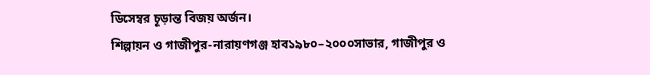ডিসেম্বর চূড়ান্ত বিজয় অর্জন।
শিল্পায়ন ও গাজীপুর-নারায়ণগঞ্জ হাব১৯৮০–২০০০সাভার, গাজীপুর ও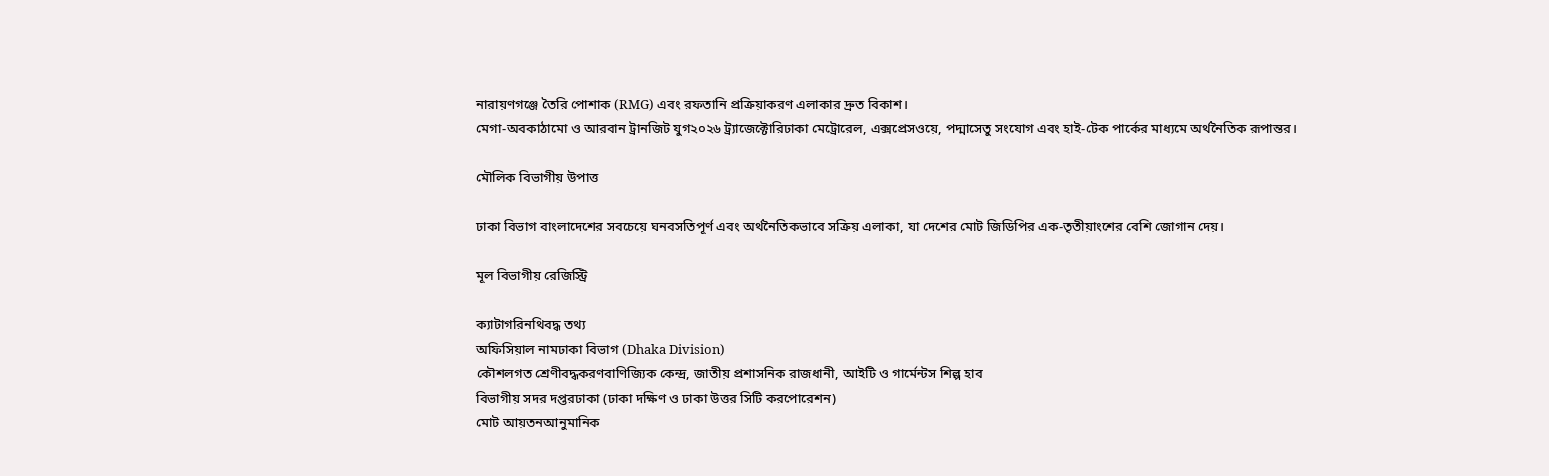নারায়ণগঞ্জে তৈরি পোশাক (RMG) এবং রফতানি প্রক্রিয়াকরণ এলাকার দ্রুত বিকাশ।
মেগা-অবকাঠামো ও আরবান ট্রানজিট যুগ২০২৬ ট্র্যাজেক্টোরিঢাকা মেট্রোরেল, এক্সপ্রেসওয়ে, পদ্মাসেতু সংযোগ এবং হাই-টেক পার্কের মাধ্যমে অর্থনৈতিক রূপান্তর।

মৌলিক বিভাগীয় উপাত্ত

ঢাকা বিভাগ বাংলাদেশের সবচেয়ে ঘনবসতিপূর্ণ এবং অর্থনৈতিকভাবে সক্রিয় এলাকা, যা দেশের মোট জিডিপির এক-তৃতীয়াংশের বেশি জোগান দেয়।

মূল বিভাগীয় রেজিস্ট্রি

ক্যাটাগরিনথিবদ্ধ তথ্য
অফিসিয়াল নামঢাকা বিভাগ (Dhaka Division)
কৌশলগত শ্রেণীবদ্ধকরণবাণিজ্যিক কেন্দ্র, জাতীয় প্রশাসনিক রাজধানী, আইটি ও গার্মেন্টস শিল্প হাব
বিভাগীয় সদর দপ্তরঢাকা (ঢাকা দক্ষিণ ও ঢাকা উত্তর সিটি করপোরেশন)
মোট আয়তনআনুমানিক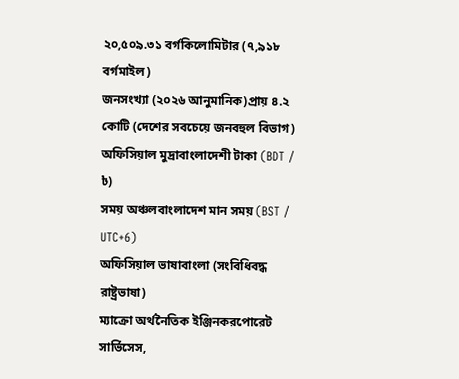২০,৫০৯.৩১ বর্গকিলোমিটার (৭,৯১৮ বর্গমাইল)
জনসংখ্যা (২০২৬ আনুমানিক)প্রায় ৪.২ কোটি (দেশের সবচেয়ে জনবহুল বিভাগ)
অফিসিয়াল মুদ্রাবাংলাদেশী টাকা (BDT / ৳)
সময় অঞ্চলবাংলাদেশ মান সময় (BST / UTC+6)
অফিসিয়াল ভাষাবাংলা (সংবিধিবদ্ধ রাষ্ট্রভাষা)
ম্যাক্রো অর্থনৈতিক ইঞ্জিনকরপোরেট সার্ভিসেস,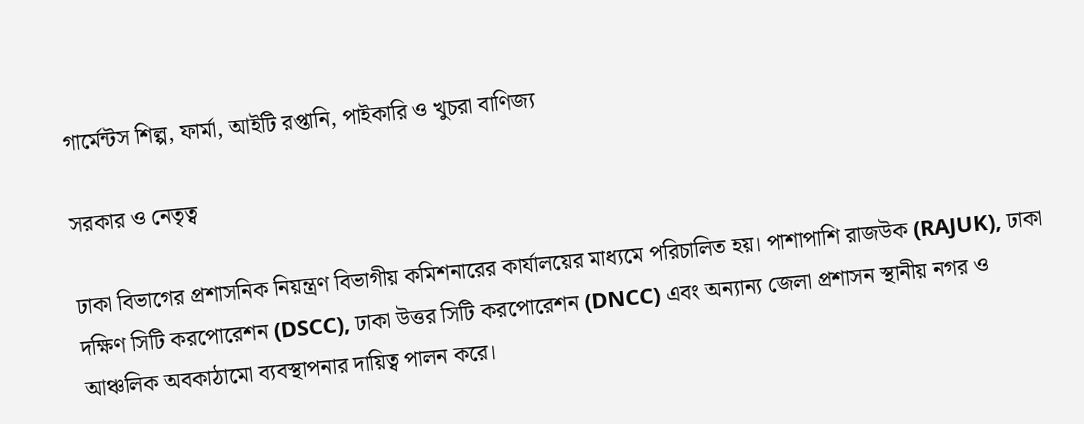গার্মেন্টস শিল্প, ফার্মা, আইটি রপ্তানি, পাইকারি ও খুচরা বাণিজ্য

সরকার ও নেতৃত্ব

ঢাকা বিভাগের প্রশাসনিক নিয়ন্ত্রণ বিভাগীয় কমিশনারের কার্যালয়ের মাধ্যমে পরিচালিত হয়। পাশাপাশি রাজউক (RAJUK), ঢাকা দক্ষিণ সিটি করপোরেশন (DSCC), ঢাকা উত্তর সিটি করপোরেশন (DNCC) এবং অন্যান্য জেলা প্রশাসন স্থানীয় নগর ও আঞ্চলিক অবকাঠামো ব্যবস্থাপনার দায়িত্ব পালন করে।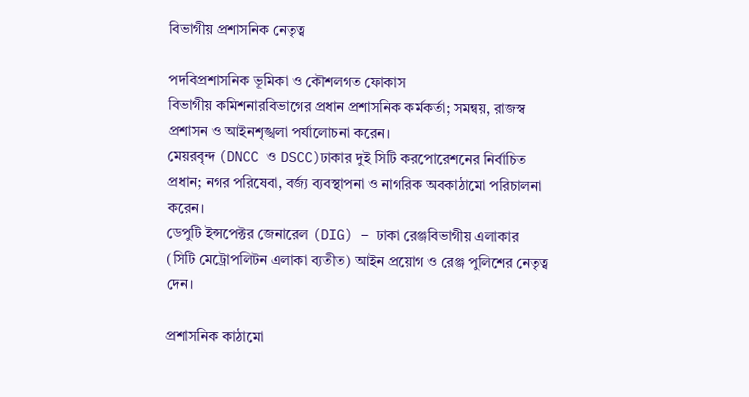বিভাগীয় প্রশাসনিক নেতৃত্ব

পদবিপ্রশাসনিক ভূমিকা ও কৌশলগত ফোকাস
বিভাগীয় কমিশনারবিভাগের প্রধান প্রশাসনিক কর্মকর্তা; সমন্বয়, রাজস্ব প্রশাসন ও আইনশৃঙ্খলা পর্যালোচনা করেন।
মেয়রবৃন্দ (DNCC ও DSCC)ঢাকার দুই সিটি করপোরেশনের নির্বাচিত প্রধান; নগর পরিষেবা, বর্জ্য ব্যবস্থাপনা ও নাগরিক অবকাঠামো পরিচালনা করেন।
ডেপুটি ইন্সপেক্টর জেনারেল (DIG) – ঢাকা রেঞ্জবিভাগীয় এলাকার (সিটি মেট্রোপলিটন এলাকা ব্যতীত) আইন প্রয়োগ ও রেঞ্জ পুলিশের নেতৃত্ব দেন।

প্রশাসনিক কাঠামো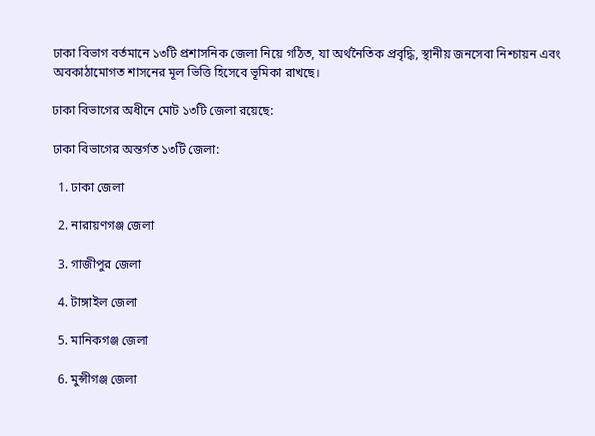ঢাকা বিভাগ বর্তমানে ১৩টি প্রশাসনিক জেলা নিয়ে গঠিত, যা অর্থনৈতিক প্রবৃদ্ধি, স্থানীয় জনসেবা নিশ্চায়ন এবং অবকাঠামোগত শাসনের মূল ভিত্তি হিসেবে ভূমিকা রাখছে।

ঢাকা বিভাগের অধীনে মোট ১৩টি জেলা রয়েছে:

ঢাকা বিভাগের অন্তর্গত ১৩টি জেলা:

  1. ঢাকা জেলা

  2. নারায়ণগঞ্জ জেলা

  3. গাজীপুর জেলা

  4. টাঙ্গাইল জেলা

  5. মানিকগঞ্জ জেলা

  6. মুন্সীগঞ্জ জেলা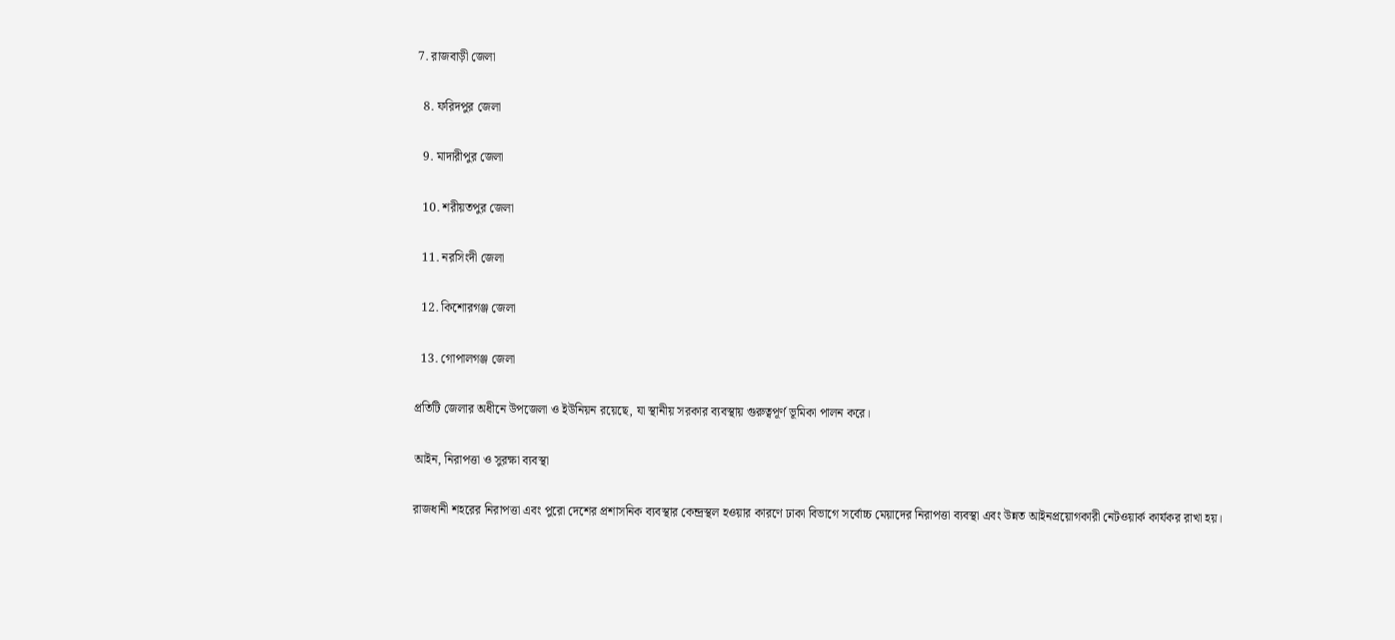7. রাজবাড়ী জেলা

  8. ফরিদপুর জেলা

  9. মাদারীপুর জেলা

  10. শরীয়তপুর জেলা

  11. নরসিংদী জেলা

  12. কিশোরগঞ্জ জেলা

  13. গোপালগঞ্জ জেলা

প্রতিটি জেলার অধীনে উপজেলা ও ইউনিয়ন রয়েছে, যা স্থানীয় সরকার ব্যবস্থায় গুরুত্বপূর্ণ ভূমিকা পালন করে।

আইন, নিরাপত্তা ও সুরক্ষা ব্যবস্থা

রাজধানী শহরের নিরাপত্তা এবং পুরো দেশের প্রশাসনিক ব্যবস্থার কেন্দ্রস্থল হওয়ার কারণে ঢাকা বিভাগে সর্বোচ্চ মেয়াদের নিরাপত্তা ব্যবস্থা এবং উন্নত আইনপ্রয়োগকারী নেটওয়ার্ক কার্যকর রাখা হয়।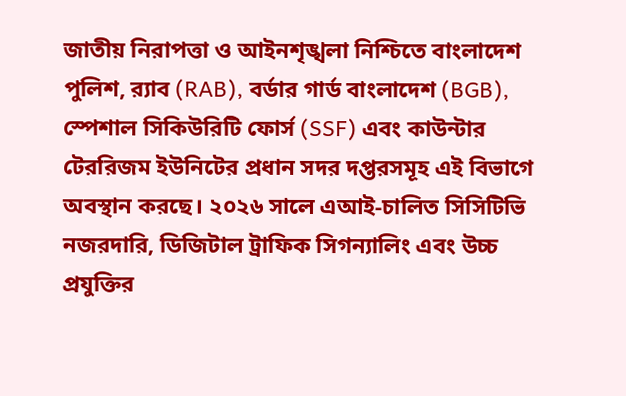জাতীয় নিরাপত্তা ও আইনশৃঙ্খলা নিশ্চিতে বাংলাদেশ পুলিশ, র‍্যাব (RAB), বর্ডার গার্ড বাংলাদেশ (BGB), স্পেশাল সিকিউরিটি ফোর্স (SSF) এবং কাউন্টার টেররিজম ইউনিটের প্রধান সদর দপ্তরসমূহ এই বিভাগে অবস্থান করছে। ২০২৬ সালে এআই-চালিত সিসিটিভি নজরদারি, ডিজিটাল ট্রাফিক সিগন্যালিং এবং উচ্চ প্রযুক্তির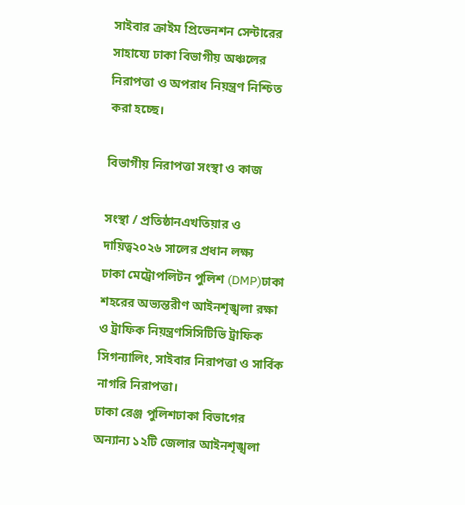সাইবার ক্রাইম প্রিভেনশন সেন্টারের সাহায্যে ঢাকা বিভাগীয় অঞ্চলের নিরাপত্তা ও অপরাধ নিয়ন্ত্রণ নিশ্চিত করা হচ্ছে।

বিভাগীয় নিরাপত্তা সংস্থা ও কাজ

সংস্থা / প্রতিষ্ঠানএখতিয়ার ও দায়িত্ব২০২৬ সালের প্রধান লক্ষ্য
ঢাকা মেট্রোপলিটন পুলিশ (DMP)ঢাকা শহরের অভ্যন্তরীণ আইনশৃঙ্খলা রক্ষা ও ট্রাফিক নিয়ন্ত্রণসিসিটিভি ট্রাফিক সিগন্যালিং, সাইবার নিরাপত্তা ও সার্বিক নাগরি নিরাপত্তা।
ঢাকা রেঞ্জ পুলিশঢাকা বিভাগের অন্যান্য ১২টি জেলার আইনশৃঙ্খলা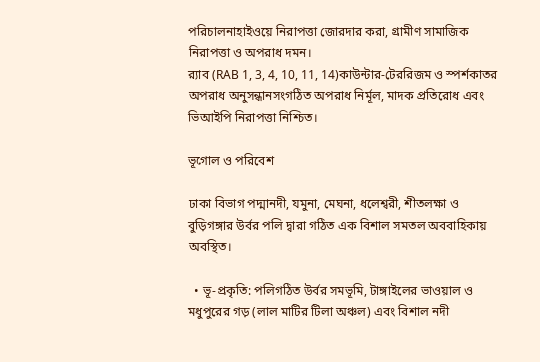পরিচালনাহাইওয়ে নিরাপত্তা জোরদার করা, গ্রামীণ সামাজিক নিরাপত্তা ও অপরাধ দমন।
র‍্যাব (RAB 1, 3, 4, 10, 11, 14)কাউন্টার-টেররিজম ও স্পর্শকাতর অপরাধ অনুসন্ধানসংগঠিত অপরাধ নির্মূল, মাদক প্রতিরোধ এবং ভিআইপি নিরাপত্তা নিশ্চিত।

ভূগোল ও পরিবেশ

ঢাকা বিভাগ পদ্মানদী, যমুনা, মেঘনা, ধলেশ্বরী, শীতলক্ষা ও বুড়িগঙ্গার উর্বর পলি দ্বারা গঠিত এক বিশাল সমতল অববাহিকায় অবস্থিত।

  • ভূ-প্রকৃতি: পলিগঠিত উর্বর সমভূমি, টাঙ্গাইলের ভাওয়াল ও মধুপুরের গড় (লাল মাটির টিলা অঞ্চল) এবং বিশাল নদী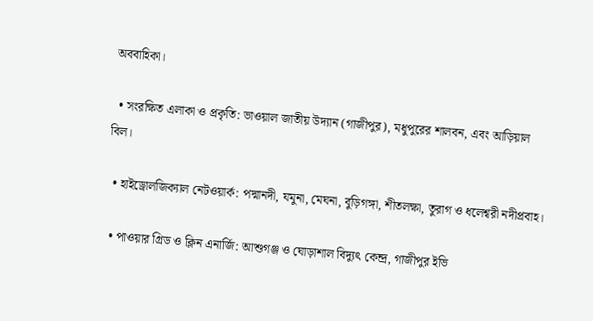অববাহিকা।

  • সংরক্ষিত এলাকা ও প্রকৃতি: ভাওয়াল জাতীয় উদ্যান (গাজীপুর), মধুপুরের শালবন, এবং আড়িয়াল বিল।

  • হাইড্রোলজিক্যাল নেটওয়ার্ক: পদ্মানদী, যমুনা, মেঘনা, বুড়িগঙ্গা, শীতলক্ষা, তুরাগ ও ধলেশ্বরী নদীপ্রবাহ।

  • পাওয়ার গ্রিড ও ক্লিন এনার্জি: আশুগঞ্জ ও ঘোড়াশাল বিদ্যুৎ কেন্দ্র, গাজীপুর ইভি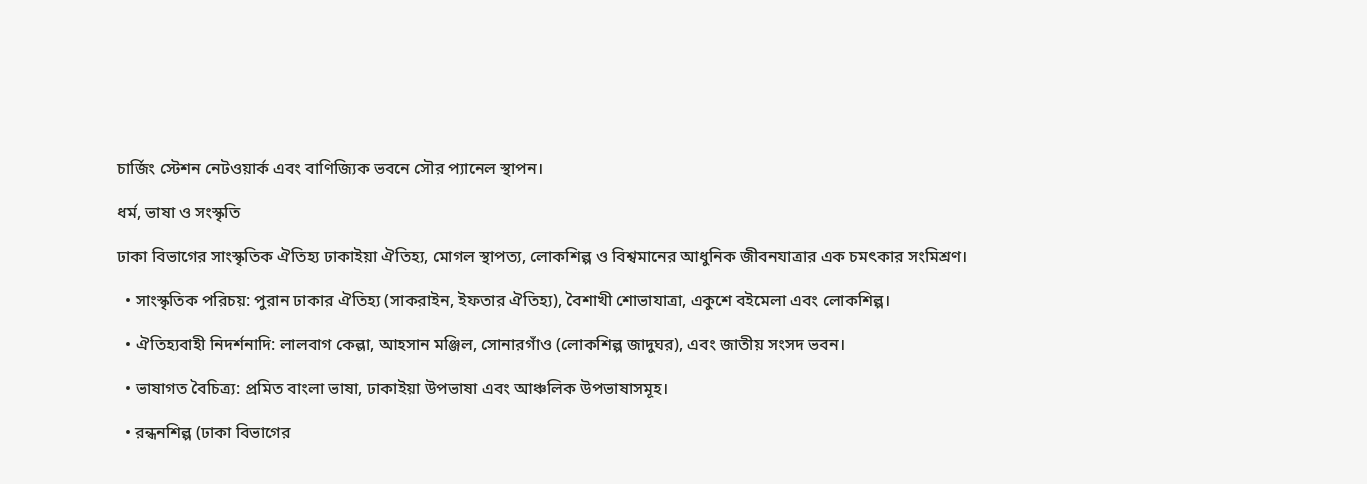চার্জিং স্টেশন নেটওয়ার্ক এবং বাণিজ্যিক ভবনে সৌর প্যানেল স্থাপন।

ধর্ম, ভাষা ও সংস্কৃতি

ঢাকা বিভাগের সাংস্কৃতিক ঐতিহ্য ঢাকাইয়া ঐতিহ্য, মোগল স্থাপত্য, লোকশিল্প ও বিশ্বমানের আধুনিক জীবনযাত্রার এক চমৎকার সংমিশ্রণ।

  • সাংস্কৃতিক পরিচয়: পুরান ঢাকার ঐতিহ্য (সাকরাইন, ইফতার ঐতিহ্য), বৈশাখী শোভাযাত্রা, একুশে বইমেলা এবং লোকশিল্প।

  • ঐতিহ্যবাহী নিদর্শনাদি: লালবাগ কেল্লা, আহসান মঞ্জিল, সোনারগাঁও (লোকশিল্প জাদুঘর), এবং জাতীয় সংসদ ভবন।

  • ভাষাগত বৈচিত্র্য: প্রমিত বাংলা ভাষা, ঢাকাইয়া উপভাষা এবং আঞ্চলিক উপভাষাসমূহ।

  • রন্ধনশিল্প (ঢাকা বিভাগের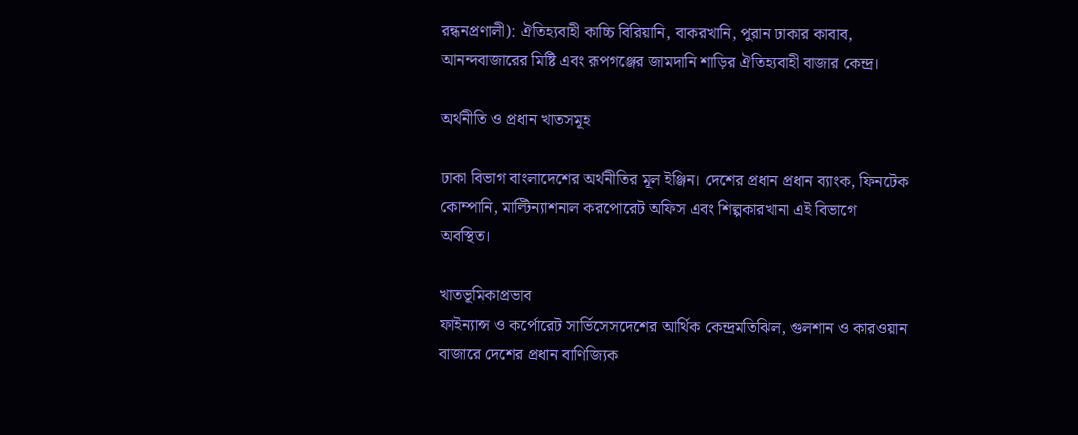রন্ধনপ্রণালী): ঐতিহ্যবাহী কাচ্চি বিরিয়ানি, বাকরখানি, পুরান ঢাকার কাবাব, আনন্দবাজারের মিষ্টি এবং রূপগঞ্জের জামদানি শাড়ির ঐতিহ্যবাহী বাজার কেন্দ্র।

অর্থনীতি ও প্রধান খাতসমূহ

ঢাকা বিভাগ বাংলাদেশের অর্থনীতির মূল ইঞ্জিন। দেশের প্রধান প্রধান ব্যাংক, ফিনটেক কোম্পানি, মাল্টিন্যাশনাল করপোরেট অফিস এবং শিল্পকারখানা এই বিভাগে অবস্থিত।

খাতভূমিকাপ্রভাব
ফাইন্যান্স ও কর্পোরেট সার্ভিসেসদেশের আর্থিক কেন্দ্রমতিঝিল, গুলশান ও কারওয়ান বাজারে দেশের প্রধান বাণিজ্যিক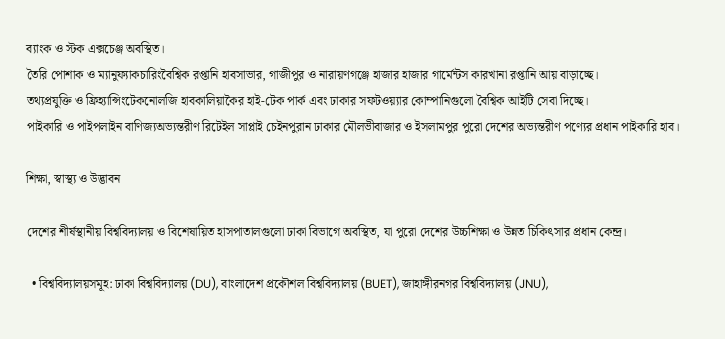ব্যাংক ও স্টক এক্সচেঞ্জ অবস্থিত।
তৈরি পোশাক ও ম্যানুফ্যাকচারিংবৈশ্বিক রপ্তানি হাবসাভার, গাজীপুর ও নারায়ণগঞ্জে হাজার হাজার গার্মেন্টস কারখানা রপ্তানি আয় বাড়াচ্ছে।
তথ্যপ্রযুক্তি ও ফ্রিহ্যান্সিংটেকনোলজি হাবকালিয়াকৈর হাই-টেক পার্ক এবং ঢাকার সফটওয়্যার কোম্পানিগুলো বৈশ্বিক আইটি সেবা দিচ্ছে।
পাইকারি ও পাইপলাইন বাণিজ্যঅভ্যন্তরীণ রিটেইল সাপ্লাই চেইনপুরান ঢাকার মৌলভীবাজার ও ইসলামপুর পুরো দেশের অভ্যন্তরীণ পণ্যের প্রধান পাইকারি হাব।

শিক্ষা, স্বাস্থ্য ও উদ্ভাবন

দেশের শীর্ষস্থানীয় বিশ্ববিদ্যালয় ও বিশেষায়িত হাসপাতালগুলো ঢাকা বিভাগে অবস্থিত, যা পুরো দেশের উচ্চশিক্ষা ও উন্নত চিকিৎসার প্রধান কেন্দ্র।

  • বিশ্ববিদ্যালয়সমূহ: ঢাকা বিশ্ববিদ্যালয় (DU), বাংলাদেশ প্রকৌশল বিশ্ববিদ্যালয় (BUET), জাহাঙ্গীরনগর বিশ্ববিদ্যালয় (JNU),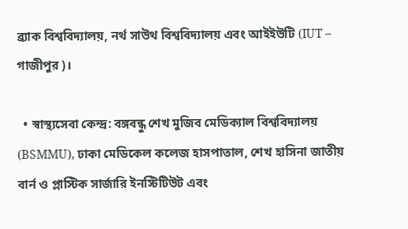ব্র্যাক বিশ্ববিদ্যালয়, নর্থ সাউথ বিশ্ববিদ্যালয় এবং আইইউটি (IUT – গাজীপুর)।

  • স্বাস্থ্যসেবা কেন্দ্র: বঙ্গবন্ধু শেখ মুজিব মেডিক্যাল বিশ্ববিদ্যালয় (BSMMU), ঢাকা মেডিকেল কলেজ হাসপাতাল, শেখ হাসিনা জাতীয় বার্ন ও প্লাস্টিক সার্জারি ইনস্টিটিউট এবং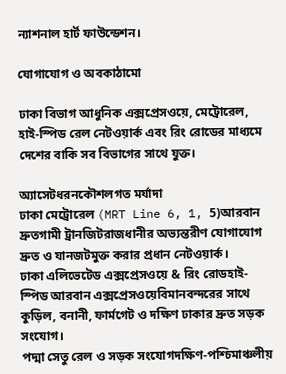ন্যাশনাল হার্ট ফাউন্ডেশন।

যোগাযোগ ও অবকাঠামো

ঢাকা বিভাগ আধুনিক এক্সপ্রেসওয়ে, মেট্রোরেল, হাই-স্পিড রেল নেটওয়ার্ক এবং রিং রোডের মাধ্যমে দেশের বাকি সব বিভাগের সাথে যুক্ত।

অ্যাসেটধরনকৌশলগত মর্যাদা
ঢাকা মেট্রোরেল (MRT Line 6, 1, 5)আরবান দ্রুতগামী ট্রানজিটরাজধানীর অভ্যন্তরীণ যোগাযোগ দ্রুত ও যানজটমুক্ত করার প্রধান নেটওয়ার্ক।
ঢাকা এলিভেটেড এক্সপ্রেসওয়ে & রিং রোডহাই-স্পিড আরবান এক্সপ্রেসওয়েবিমানবন্দরের সাথে কুড়িল, বনানী, ফার্মগেট ও দক্ষিণ ঢাকার দ্রুত সড়ক সংযোগ।
পদ্মা সেতু রেল ও সড়ক সংযোগদক্ষিণ-পশ্চিমাঞ্চলীয়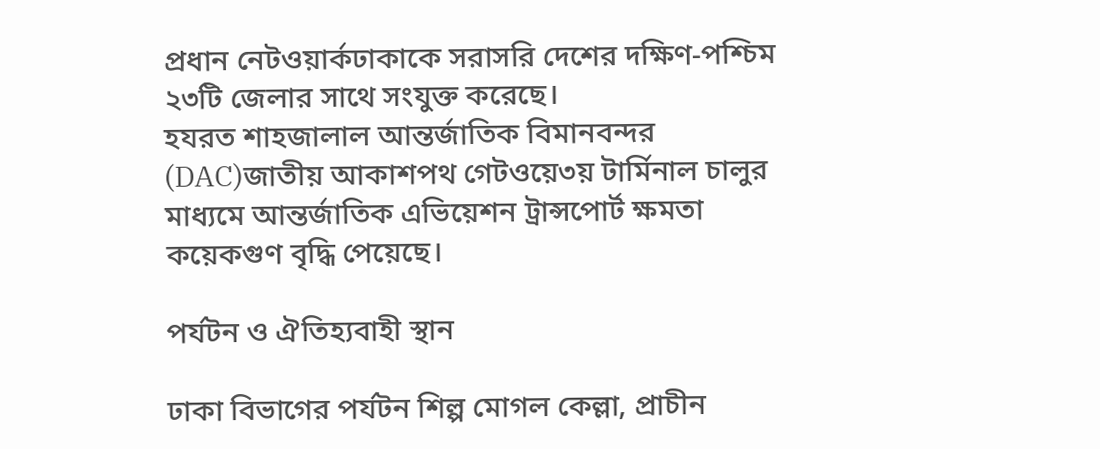প্রধান নেটওয়ার্কঢাকাকে সরাসরি দেশের দক্ষিণ-পশ্চিম ২৩টি জেলার সাথে সংযুক্ত করেছে।
হযরত শাহজালাল আন্তর্জাতিক বিমানবন্দর (DAC)জাতীয় আকাশপথ গেটওয়ে৩য় টার্মিনাল চালুর মাধ্যমে আন্তর্জাতিক এভিয়েশন ট্রান্সপোর্ট ক্ষমতা কয়েকগুণ বৃদ্ধি পেয়েছে।

পর্যটন ও ঐতিহ্যবাহী স্থান

ঢাকা বিভাগের পর্যটন শিল্প মোগল কেল্লা, প্রাচীন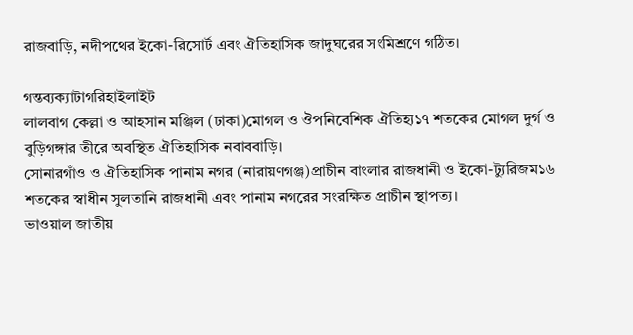রাজবাড়ি, নদীপথের ইকো-রিসোর্ট এবং ঐতিহাসিক জাদুঘরের সংমিশ্রণে গঠিত।

গন্তব্যক্যাটাগরিহাইলাইট
লালবাগ কেল্লা ও আহসান মঞ্জিল (ঢাকা)মোগল ও ঔপনিবেশিক ঐতিহ্য১৭ শতকের মোগল দুর্গ ও বুড়িগঙ্গার তীরে অবস্থিত ঐতিহাসিক নবাববাড়ি।
সোনারগাঁও ও ঐতিহাসিক পানাম নগর (নারায়ণগঞ্জ)প্রাচীন বাংলার রাজধানী ও ইকো-ট্যুরিজম১৬ শতকের স্বাধীন সুলতানি রাজধানী এবং পানাম নগরের সংরক্ষিত প্রাচীন স্থাপত্য।
ভাওয়াল জাতীয়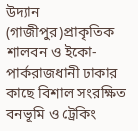উদ্যান (গাজীপুর)প্রাকৃতিক শালবন ও ইকো-পার্করাজধানী ঢাকার কাছে বিশাল সংরক্ষিত বনভূমি ও ট্রেকিং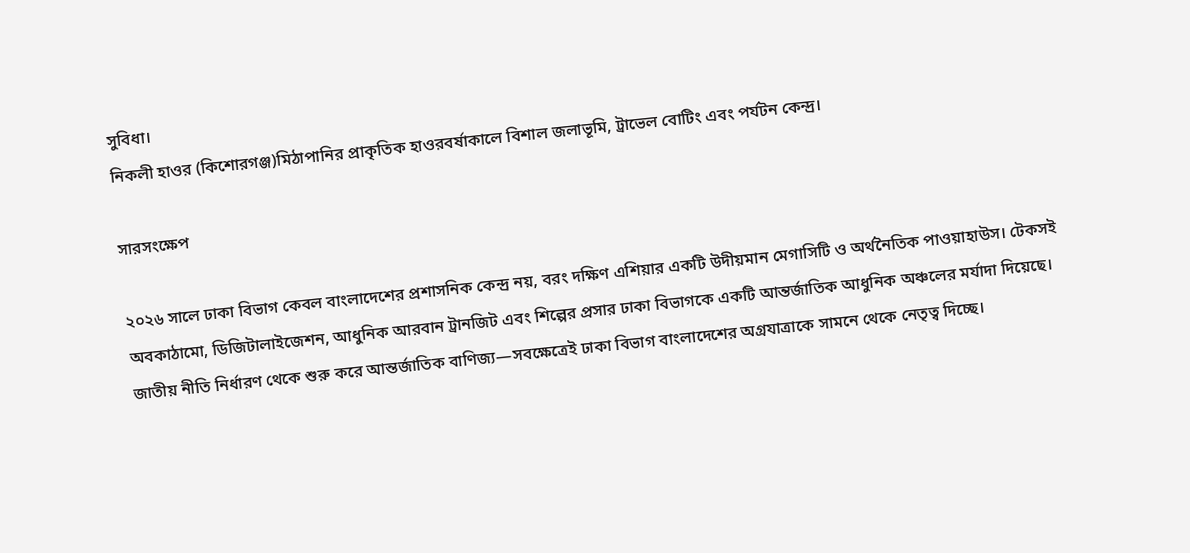সুবিধা।
নিকলী হাওর (কিশোরগঞ্জ)মিঠাপানির প্রাকৃতিক হাওরবর্ষাকালে বিশাল জলাভূমি, ট্রাভেল বোটিং এবং পর্যটন কেন্দ্র।

সারসংক্ষেপ

২০২৬ সালে ঢাকা বিভাগ কেবল বাংলাদেশের প্রশাসনিক কেন্দ্র নয়, বরং দক্ষিণ এশিয়ার একটি উদীয়মান মেগাসিটি ও অর্থনৈতিক পাওয়াহাউস। টেকসই অবকাঠামো, ডিজিটালাইজেশন, আধুনিক আরবান ট্রানজিট এবং শিল্পের প্রসার ঢাকা বিভাগকে একটি আন্তর্জাতিক আধুনিক অঞ্চলের মর্যাদা দিয়েছে। জাতীয় নীতি নির্ধারণ থেকে শুরু করে আন্তর্জাতিক বাণিজ্য—সবক্ষেত্রেই ঢাকা বিভাগ বাংলাদেশের অগ্রযাত্রাকে সামনে থেকে নেতৃত্ব দিচ্ছে।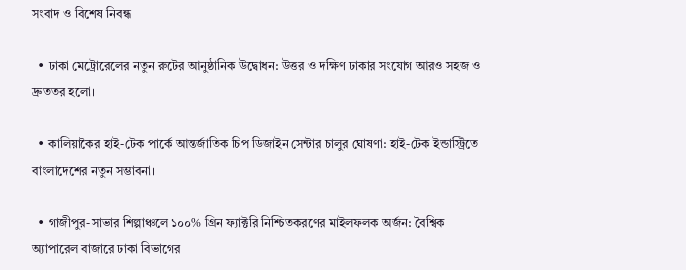সংবাদ ও বিশেষ নিবন্ধ

  • ঢাকা মেট্রোরেলের নতুন রুটের আনুষ্ঠানিক উদ্বোধন: উত্তর ও দক্ষিণ ঢাকার সংযোগ আরও সহজ ও দ্রুততর হলো।

  • কালিয়াকৈর হাই-টেক পার্কে আন্তর্জাতিক চিপ ডিজাইন সেন্টার চালুর ঘোষণা: হাই-টেক ইন্ডাস্ট্রিতে বাংলাদেশের নতুন সম্ভাবনা।

  • গাজীপুর-সাভার শিল্পাঞ্চলে ১০০% গ্রিন ফ্যাক্টরি নিশ্চিতকরণের মাইলফলক অর্জন: বৈশ্বিক অ্যাপারেল বাজারে ঢাকা বিভাগের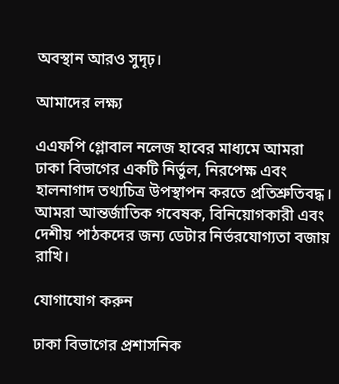অবস্থান আরও সুদৃঢ়।

আমাদের লক্ষ্য

এএফপি গ্লোবাল নলেজ হাবের মাধ্যমে আমরা ঢাকা বিভাগের একটি নির্ভুল, নিরপেক্ষ এবং হালনাগাদ তথ্যচিত্র উপস্থাপন করতে প্রতিশ্রুতিবদ্ধ। আমরা আন্তর্জাতিক গবেষক, বিনিয়োগকারী এবং দেশীয় পাঠকদের জন্য ডেটার নির্ভরযোগ্যতা বজায় রাখি।

যোগাযোগ করুন

ঢাকা বিভাগের প্রশাসনিক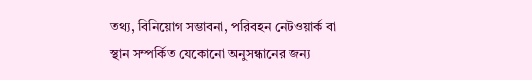তথ্য, বিনিয়োগ সম্ভাবনা, পরিবহন নেটওয়ার্ক বা স্থান সম্পর্কিত যেকোনো অনুসন্ধানের জন্য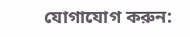যোগাযোগ করুন: